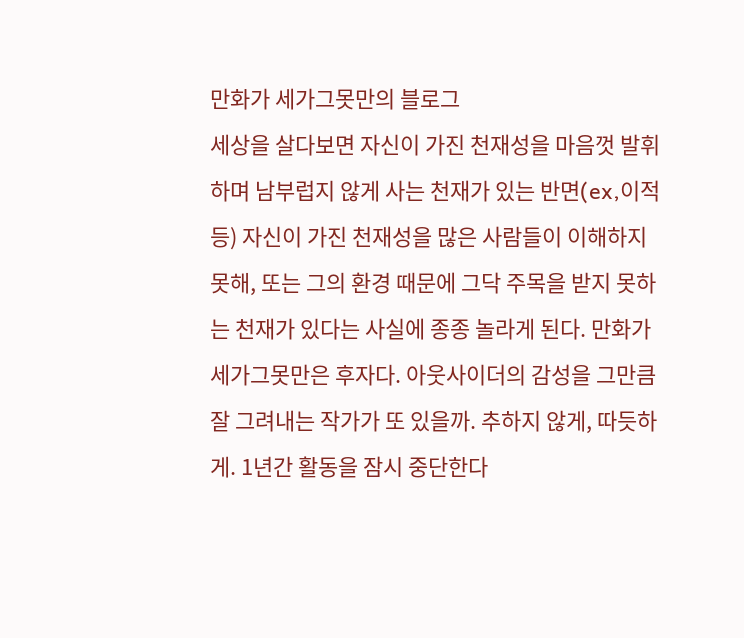만화가 세가그못만의 블로그
세상을 살다보면 자신이 가진 천재성을 마음껏 발휘하며 남부럽지 않게 사는 천재가 있는 반면(ex,이적 등) 자신이 가진 천재성을 많은 사람들이 이해하지 못해, 또는 그의 환경 때문에 그닥 주목을 받지 못하는 천재가 있다는 사실에 종종 놀라게 된다. 만화가 세가그못만은 후자다. 아웃사이더의 감성을 그만큼 잘 그려내는 작가가 또 있을까. 추하지 않게, 따듯하게. 1년간 활동을 잠시 중단한다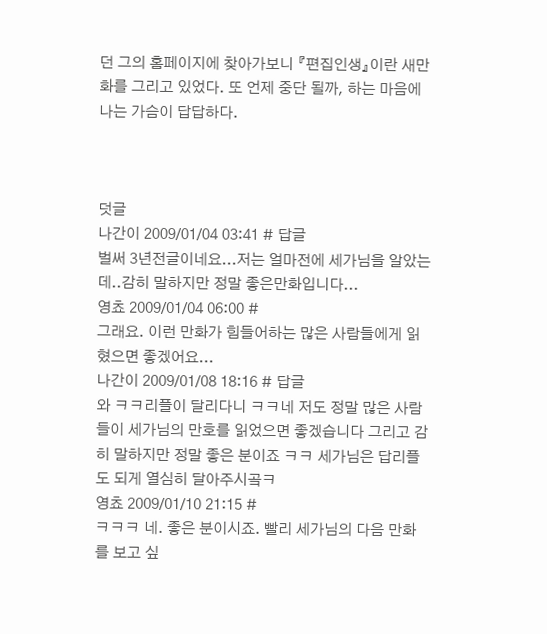던 그의 홈페이지에 찾아가보니 『편집인생』이란 새만화를 그리고 있었다. 또 언제 중단 될까, 하는 마음에 나는 가슴이 답답하다.



덧글
나간이 2009/01/04 03:41 # 답글
벌써 3년전글이네요...저는 얼마전에 세가님을 알았는데..감히 말하지만 정말 좋은만화입니다...
영쵸 2009/01/04 06:00 #
그래요. 이런 만화가 힘들어하는 많은 사람들에게 읽혔으면 좋겠어요...
나간이 2009/01/08 18:16 # 답글
와 ㅋㅋ리플이 달리다니 ㅋㅋ네 저도 정말 많은 사람들이 세가님의 만호를 읽었으면 좋겠습니다 그리고 감히 말하지만 정말 좋은 분이죠 ㅋㅋ 세가님은 답리플도 되게 열심히 달아주시곸ㅋ
영쵸 2009/01/10 21:15 #
ㅋㅋㅋ 네. 좋은 분이시죠. 빨리 세가님의 다음 만화를 보고 싶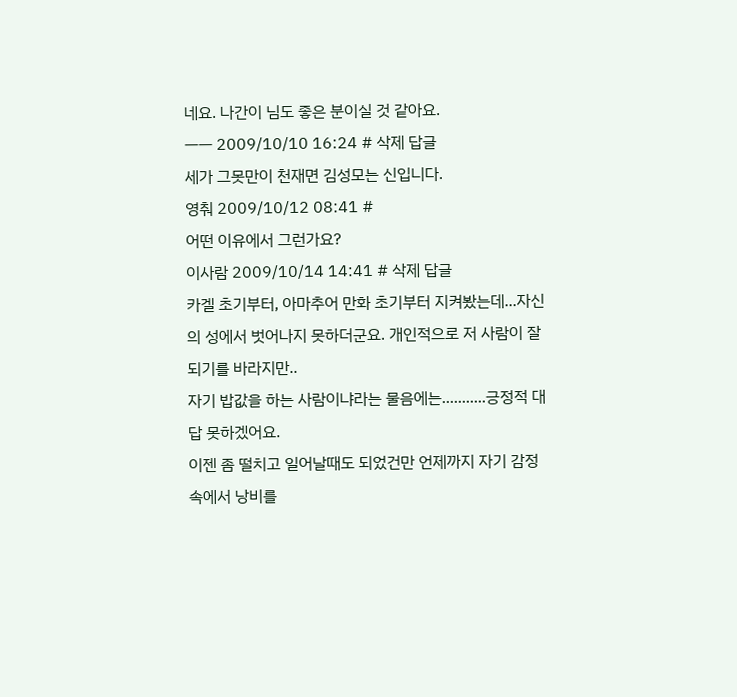네요. 나간이 님도 좋은 분이실 것 같아요.
ㅡㅡ 2009/10/10 16:24 # 삭제 답글
세가 그못만이 천재면 김성모는 신입니다.
영춰 2009/10/12 08:41 #
어떤 이유에서 그런가요?
이사람 2009/10/14 14:41 # 삭제 답글
카겔 초기부터, 아마추어 만화 초기부터 지켜봤는데...자신의 성에서 벗어나지 못하더군요. 개인적으로 저 사람이 잘 되기를 바라지만..
자기 밥값을 하는 사람이냐라는 물음에는...........긍정적 대답 못하겠어요.
이젠 좀 떨치고 일어날때도 되었건만 언제까지 자기 감정 속에서 낭비를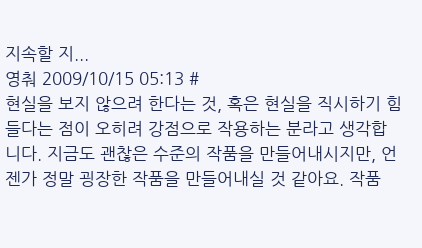지속할 지...
영춰 2009/10/15 05:13 #
현실을 보지 않으려 한다는 것, 혹은 현실을 직시하기 힘들다는 점이 오히려 강점으로 작용하는 분라고 생각합니다. 지금도 괜찮은 수준의 작품을 만들어내시지만, 언젠가 정말 굉장한 작품을 만들어내실 것 같아요. 작품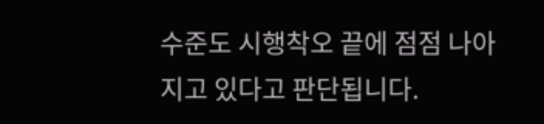수준도 시행착오 끝에 점점 나아지고 있다고 판단됩니다.